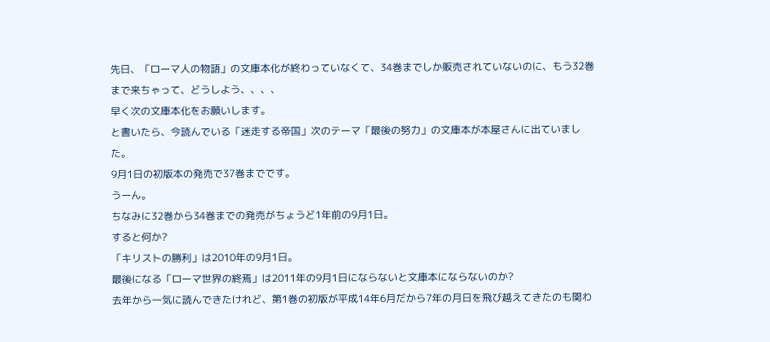先日、「ローマ人の物語」の文庫本化が終わっていなくて、34巻までしか販売されていないのに、もう32巻まで来ちゃって、どうしよう、、、、
早く次の文庫本化をお願いします。
と書いたら、今読んでいる「迷走する帝国」次のテーマ「最後の努力」の文庫本が本屋さんに出ていました。
9月1日の初版本の発売で37巻までです。
うーん。
ちなみに32巻から34巻までの発売がちょうど1年前の9月1日。
すると何か?
「キリストの勝利」は2010年の9月1日。
最後になる「ローマ世界の終焉」は2011年の9月1日にならないと文庫本にならないのか?
去年から一気に読んできたけれど、第1巻の初版が平成14年6月だから7年の月日を飛び越えてきたのも関わ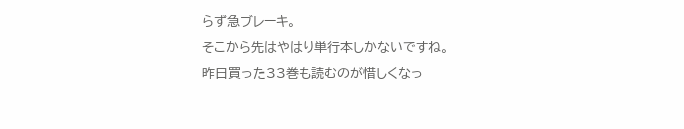らず急ブレーキ。
そこから先はやはり単行本しかないですね。
昨日買った33巻も読むのが惜しくなっ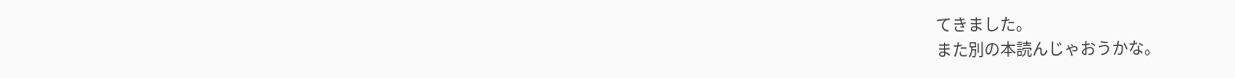てきました。
また別の本読んじゃおうかな。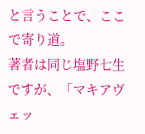と言うことで、ここで寄り道。
著者は同じ塩野七生ですが、「マキアヴェッ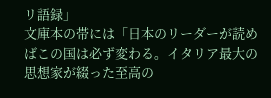リ語録」
文庫本の帯には「日本のリーダーが読めばこの国は必ず変わる。イタリア最大の思想家が綴った至高の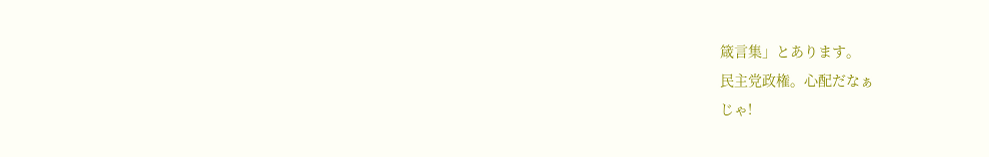箴言集」とあります。
民主党政権。心配だなぁ
じゃ!